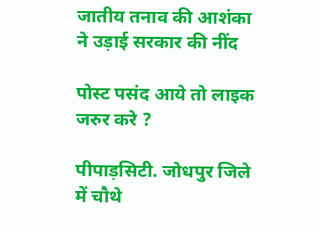जातीय तनाव की आशंका ने उड़ाई सरकार की नींद

पोस्ट पसंद आये तो लाइक जरुर करे ?

पीपाड़सिटी. जोधपुर जिले में चौथे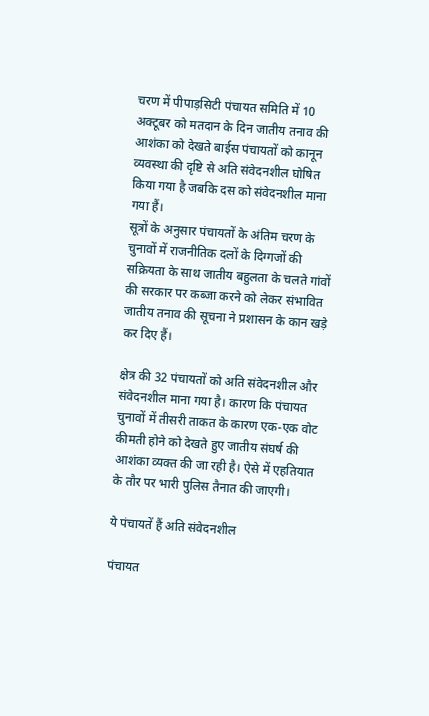चरण में पीपाड़सिटी पंचायत समिति में 10 अक्टूबर को मतदान के दिन जातीय तनाव की आशंका को देखते बाईस पंचायतों को कानून व्यवस्था की दृष्टि से अति संवेदनशील घोषित किया गया है जबकि दस को संवेदनशील माना गया हैं।
सूत्रों के अनुसार पंचायतों के अंतिम चरण के चुनावों में राजनीतिक दलों के दिग्गजों की सक्रियता के साथ जातीय बहुलता के चलते गांवों की सरकार पर कब्जा करने को लेकर संभावित जातीय तनाव की सूचना ने प्रशासन के कान खड़े कर दिए हैं।

क्षेत्र की 32 पंचायतों को अति संवेदनशील और संवेदनशील माना गया है। कारण कि पंचायत चुनावों में तीसरी ताकत के कारण एक-एक वोट कीमती होने को देखते हुए जातीय संघर्ष की आशंका व्यक्त की जा रही है। ऐसे में एहतियात के तौर पर भारी पुलिस तैनात की जाएगी।

ये पंचायतें हैं अति संवेदनशील

पंचायत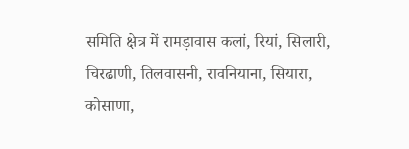समिति क्षेत्र में रामड़ावास कलां, रियां, सिलारी, चिरढाणी, तिलवासनी, रावनियाना, सियारा, कोसाणा,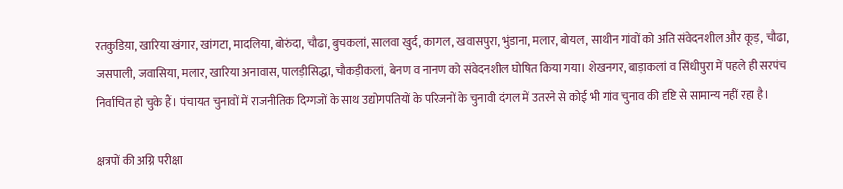रतकुडिय़ा, खारिया खंगार, खांगटा, मादलिया, बोरुंदा, चौढा, बुचकलां, सालवा खुर्द, कागल, खवासपुरा, भुंडाना, मलार, बोयल, साथीन गांवों को अति संवेदनशील और कूड़, चौढा, जसपाली, जवासिया, मलार, खारिया अनावास, पालड़ीसिद्धा, चौकड़ीकलां, बेनण व नानण को संवेदनशील घोषित किया गया। शेखनगर, बाड़ाकलां व सिंधीपुरा में पहले ही सरपंच निर्वाचित हो चुके हैं। पंचायत चुनावों में राजनीतिक दिग्गजों के साथ उद्योगपतियों के परिजनों के चुनावी दंगल में उतरने से कोई भी गांव चुनाव की दृष्टि से सामान्य नहीं रहा है।

क्षत्रपों की अग्नि परीक्षा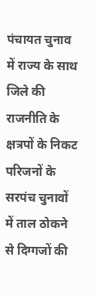पंचायत चुनाव में राज्य के साथ जिले की राजनीति के क्षत्रपों के निकट परिजनों के सरपंच चुनावों में ताल ठोकने से दिग्गजों की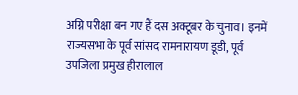अग्नि परीक्षा बन गए हैं दस अक्टूबर के चुनाव। इनमें राज्यसभा के पूर्व सांसद रामनारायण डूडी, पूर्व उपजिला प्रमुख हीरालाल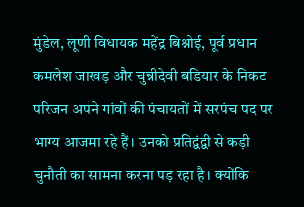मुंडेल, लूणी विधायक महेंद्र बिश्नोई, पूर्व प्रधान कमलेश जाखड़ और चुन्नीदेवी बडियार के निकट परिजन अपने गांवों की पंचायतों में सरपंच पद पर भाग्य आजमा रहे हैं। उनको प्रतिद्वंद्वी से कड़ी चुनौती का सामना करना पड़ रहा है। क्योंकि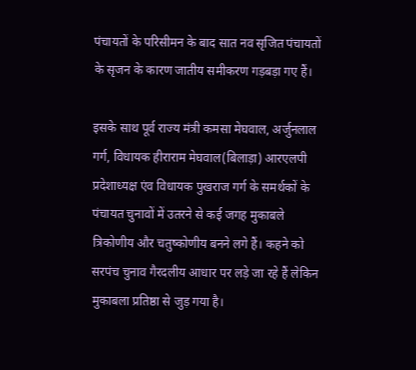पंचायतों के परिसीमन के बाद सात नव सृजित पंचायतों के सृजन के कारण जातीय समीकरण गड़बड़ा गए हैं।

इसके साथ पूर्व राज्य मंत्री कमसा मेघवाल, अर्जुनलाल गर्ग, विधायक हीराराम मेघवाल(बिलाड़ा) आरएलपी प्रदेशाध्यक्ष एंव विधायक पुखराज गर्ग के समर्थकों के पंचायत चुनावों में उतरने से कई जगह मुकाबले त्रिकोणीय और चतुष्कोणीय बनने लगे हैं। कहने को सरपंच चुनाव गैरदलीय आधार पर लड़े जा रहे हैं लेकिन मुकाबला प्रतिष्ठा से जुड़ गया है।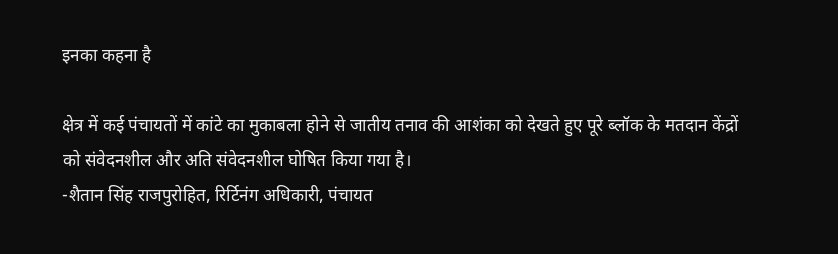इनका कहना है

क्षेत्र में कई पंचायतों में कांटे का मुकाबला होने से जातीय तनाव की आशंका को देखते हुए पूरे ब्लॉक के मतदान केंद्रों को संवेदनशील और अति संवेदनशील घोषित किया गया है।
-शैतान सिंह राजपुरोहित, रिर्टिनंग अधिकारी, पंचायत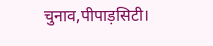चुनाव,पीपाड़सिटी।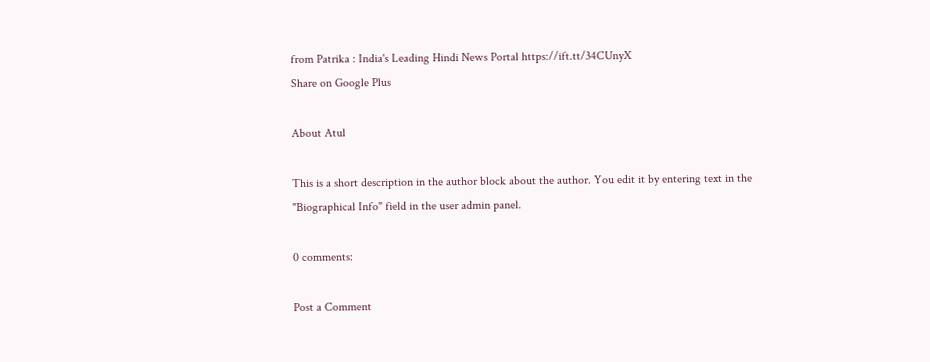from Patrika : India's Leading Hindi News Portal https://ift.tt/34CUnyX
Share on Google Plus

About Atul

This is a short description in the author block about the author. You edit it by entering text in the "Biographical Info" field in the user admin panel.

0 comments:

Post a Comment